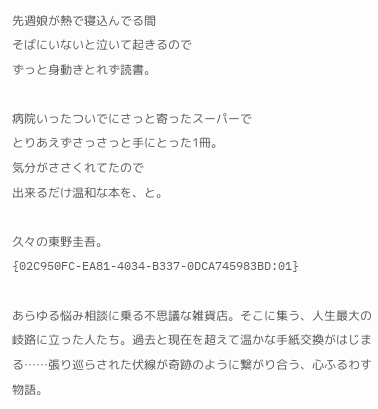先週娘が熱で寝込んでる間
そばにいないと泣いて起きるので
ずっと身動きとれず読書。

病院いったついでにさっと寄ったスーパーで
とりあえずさっさっと手にとった1冊。
気分がささくれてたので
出来るだけ温和な本を、と。

久々の東野圭吾。
{02C950FC-EA81-4034-B337-0DCA745983BD:01}

あらゆる悩み相談に乗る不思議な雑貨店。そこに集う、人生最大の岐路に立った人たち。過去と現在を超えて温かな手紙交換がはじまる……張り巡らされた伏線が奇跡のように繋がり合う、心ふるわす物語。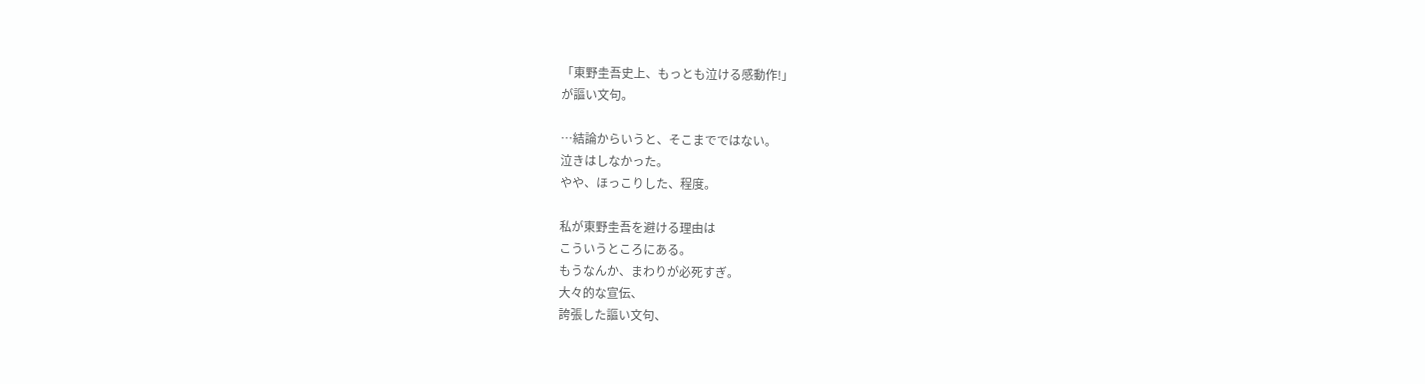「東野圭吾史上、もっとも泣ける感動作!」
が謳い文句。

…結論からいうと、そこまでではない。
泣きはしなかった。
やや、ほっこりした、程度。

私が東野圭吾を避ける理由は
こういうところにある。
もうなんか、まわりが必死すぎ。
大々的な宣伝、
誇張した謳い文句、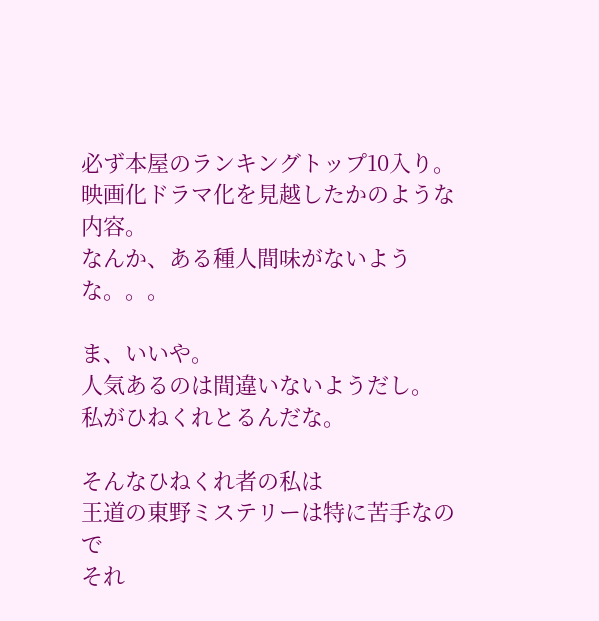必ず本屋のランキングトップ10入り。
映画化ドラマ化を見越したかのような内容。
なんか、ある種人間味がないような。。。

ま、いいや。
人気あるのは間違いないようだし。
私がひねくれとるんだな。

そんなひねくれ者の私は
王道の東野ミステリーは特に苦手なので
それ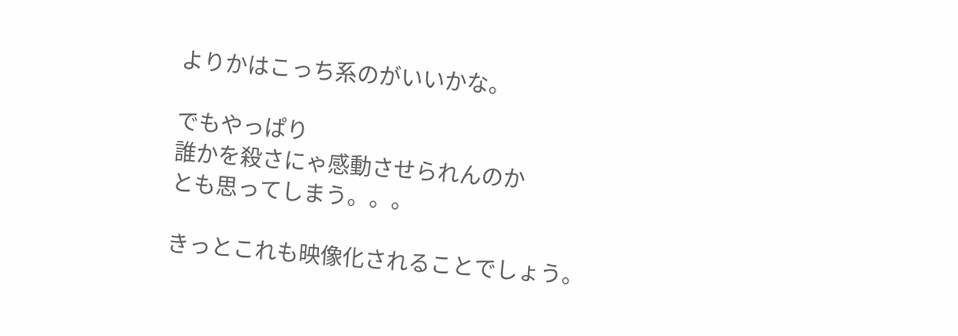よりかはこっち系のがいいかな。

でもやっぱり
誰かを殺さにゃ感動させられんのか
とも思ってしまう。。。

きっとこれも映像化されることでしょう。